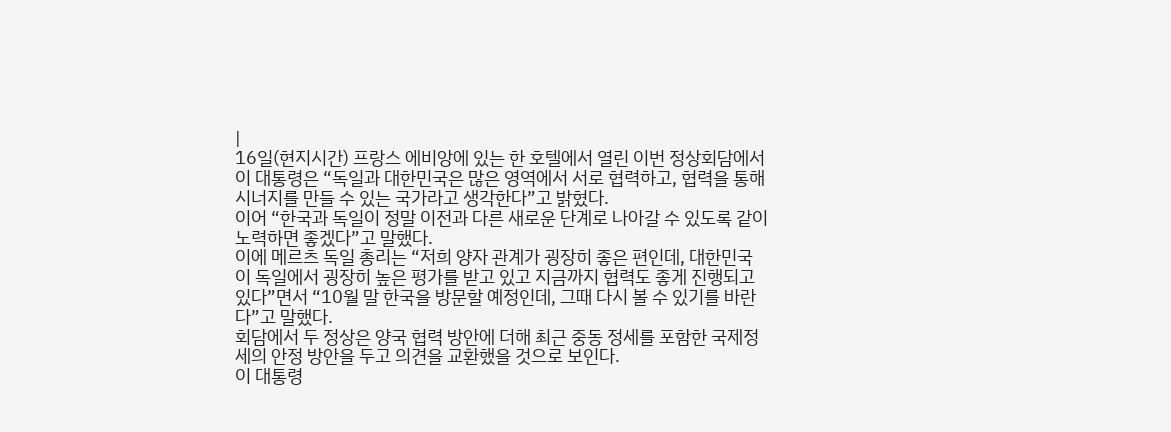|
16일(현지시간) 프랑스 에비앙에 있는 한 호텔에서 열린 이번 정상회담에서 이 대통령은 “독일과 대한민국은 많은 영역에서 서로 협력하고, 협력을 통해 시너지를 만들 수 있는 국가라고 생각한다”고 밝혔다.
이어 “한국과 독일이 정말 이전과 다른 새로운 단계로 나아갈 수 있도록 같이 노력하면 좋겠다”고 말했다.
이에 메르츠 독일 총리는 “저희 양자 관계가 굉장히 좋은 편인데, 대한민국이 독일에서 굉장히 높은 평가를 받고 있고 지금까지 협력도 좋게 진행되고 있다”면서 “10월 말 한국을 방문할 예정인데, 그때 다시 볼 수 있기를 바란다”고 말했다.
회담에서 두 정상은 양국 협력 방안에 더해 최근 중동 정세를 포함한 국제정세의 안정 방안을 두고 의견을 교환했을 것으로 보인다.
이 대통령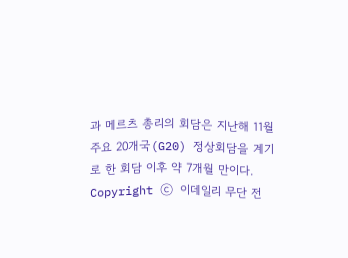과 메르츠 총리의 회담은 지난해 11월 주요 20개국(G20) 정상회담을 계기로 한 회담 이후 약 7개월 만이다.
Copyright ⓒ 이데일리 무단 전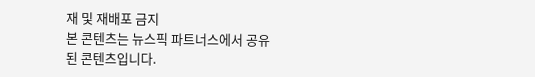재 및 재배포 금지
본 콘텐츠는 뉴스픽 파트너스에서 공유된 콘텐츠입니다.